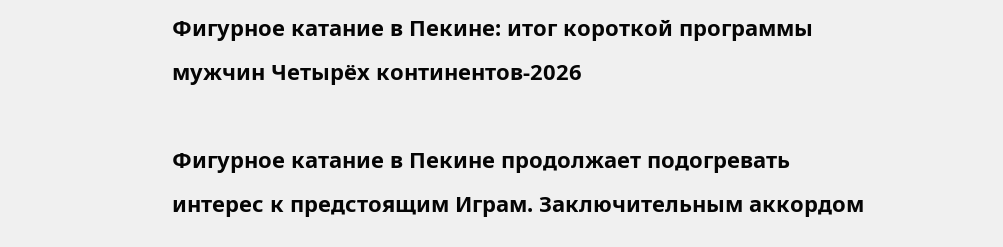Фигурное катание в Пекине: итог короткой программы мужчин Четырёх континентов‑2026

Фигурное катание в Пекине продолжает подогревать интерес к предстоящим Играм. Заключительным аккордом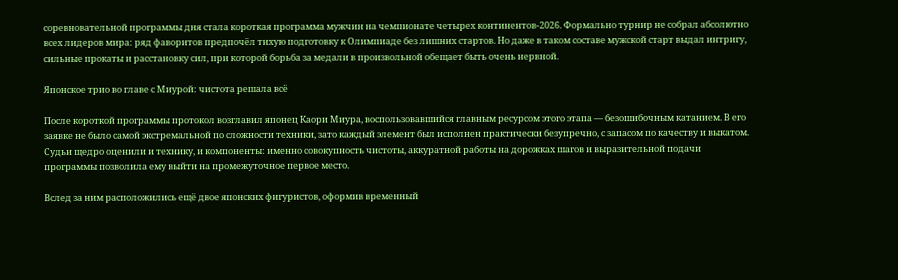соревновательной программы дня стала короткая программа мужчин на чемпионате четырех континентов‑2026. Формально турнир не собрал абсолютно всех лидеров мира: ряд фаворитов предпочёл тихую подготовку к Олимпиаде без лишних стартов. Но даже в таком составе мужской старт выдал интригу, сильные прокаты и расстановку сил, при которой борьба за медали в произвольной обещает быть очень нервной.

Японское трио во главе с Миурой: чистота решала всё

После короткой программы протокол возглавил японец Каори Миура, воспользовавшийся главным ресурсом этого этапа — безошибочным катанием. В его заявке не было самой экстремальной по сложности техники, зато каждый элемент был исполнен практически безупречно, с запасом по качеству и выкатом. Судьи щедро оценили и технику, и компоненты: именно совокупность чистоты, аккуратной работы на дорожках шагов и выразительной подачи программы позволила ему выйти на промежуточное первое место.

Вслед за ним расположились ещё двое японских фигуристов, оформив временный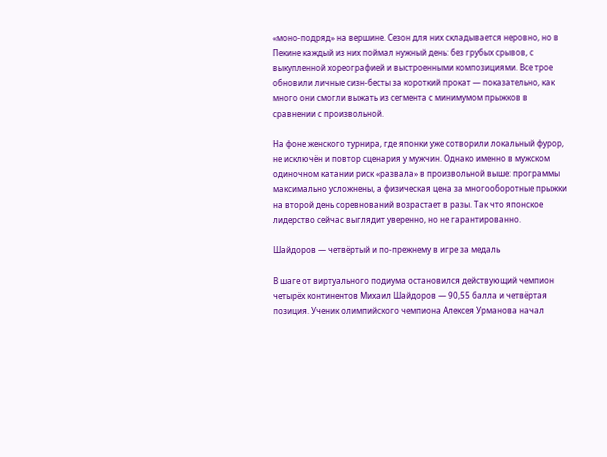«моно‑подряд» на вершине. Сезон для них складывается неровно, но в Пекине каждый из них поймал нужный день: без грубых срывов, с выкупленной хореографией и выстроенными композициями. Все трое обновили личные сизн‑бесты за короткий прокат — показательно, как много они смогли выжать из сегмента с минимумом прыжков в сравнении с произвольной.

На фоне женского турнира, где японки уже сотворили локальный фурор, не исключён и повтор сценария у мужчин. Однако именно в мужском одиночном катании риск «развала» в произвольной выше: программы максимально усложнены, а физическая цена за многооборотные прыжки на второй день соревнований возрастает в разы. Так что японское лидерство сейчас выглядит уверенно, но не гарантированно.

Шайдоров — четвёртый и по‑прежнему в игре за медаль

В шаге от виртуального подиума остановился действующий чемпион четырёх континентов Михаил Шайдоров — 90,55 балла и четвёртая позиция. Ученик олимпийского чемпиона Алексея Урманова начал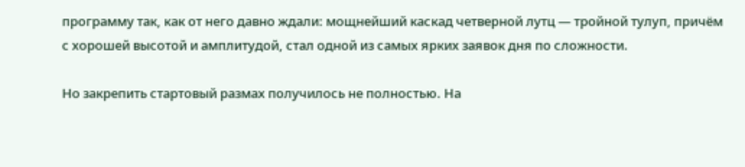программу так, как от него давно ждали: мощнейший каскад четверной лутц — тройной тулуп, причём с хорошей высотой и амплитудой, стал одной из самых ярких заявок дня по сложности.

Но закрепить стартовый размах получилось не полностью. На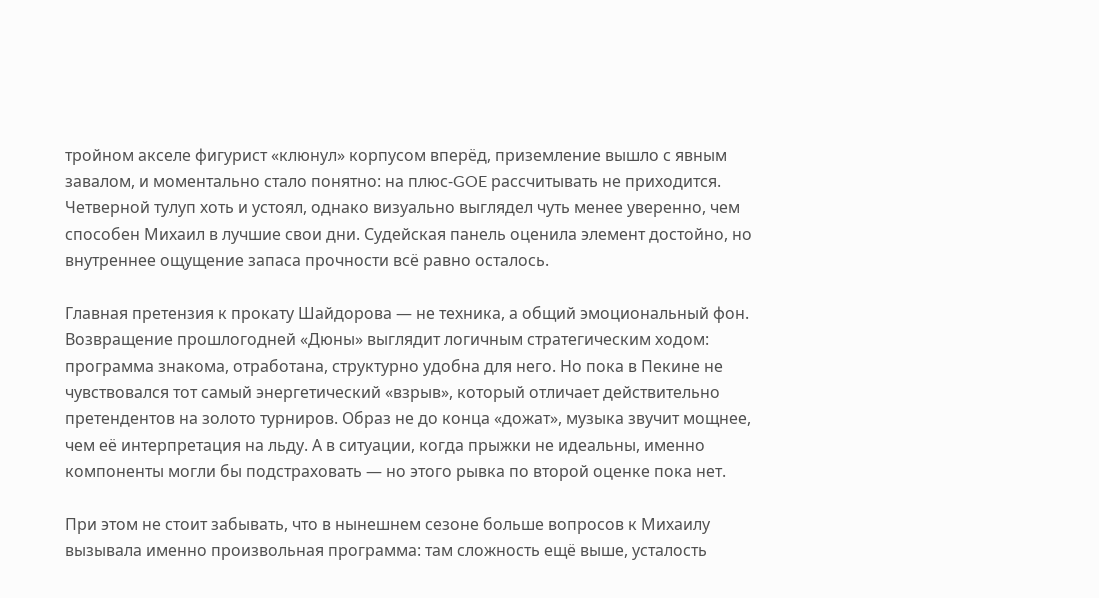тройном акселе фигурист «клюнул» корпусом вперёд, приземление вышло с явным завалом, и моментально стало понятно: на плюс‑GOE рассчитывать не приходится. Четверной тулуп хоть и устоял, однако визуально выглядел чуть менее уверенно, чем способен Михаил в лучшие свои дни. Судейская панель оценила элемент достойно, но внутреннее ощущение запаса прочности всё равно осталось.

Главная претензия к прокату Шайдорова — не техника, а общий эмоциональный фон. Возвращение прошлогодней «Дюны» выглядит логичным стратегическим ходом: программа знакома, отработана, структурно удобна для него. Но пока в Пекине не чувствовался тот самый энергетический «взрыв», который отличает действительно претендентов на золото турниров. Образ не до конца «дожат», музыка звучит мощнее, чем её интерпретация на льду. А в ситуации, когда прыжки не идеальны, именно компоненты могли бы подстраховать — но этого рывка по второй оценке пока нет.

При этом не стоит забывать, что в нынешнем сезоне больше вопросов к Михаилу вызывала именно произвольная программа: там сложность ещё выше, усталость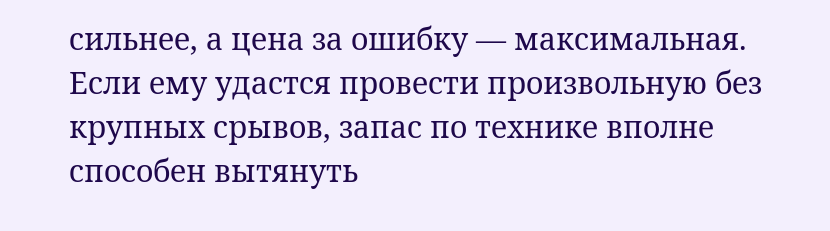сильнее, а цена за ошибку — максимальная. Если ему удастся провести произвольную без крупных срывов, запас по технике вполне способен вытянуть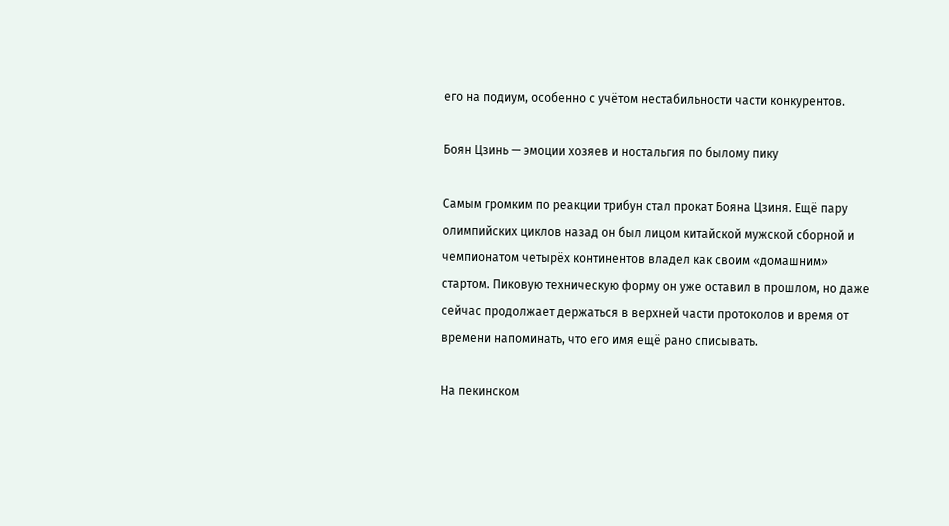его на подиум, особенно с учётом нестабильности части конкурентов.

Боян Цзинь — эмоции хозяев и ностальгия по былому пику

Самым громким по реакции трибун стал прокат Бояна Цзиня. Ещё пару олимпийских циклов назад он был лицом китайской мужской сборной и чемпионатом четырёх континентов владел как своим «домашним» стартом. Пиковую техническую форму он уже оставил в прошлом, но даже сейчас продолжает держаться в верхней части протоколов и время от времени напоминать, что его имя ещё рано списывать.

На пекинском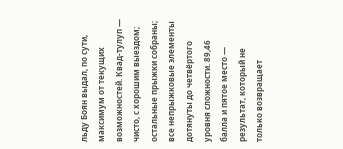льду Боян выдал, по сути, максимум от текущих возможностей. Квад‑тулуп — чисто, с хорошим выездом; остальные прыжки собраны; все непрыжковые элементы дотянуты до четвёртого уровня сложности. 89,46 балла и пятое место — результат, который не только возвращает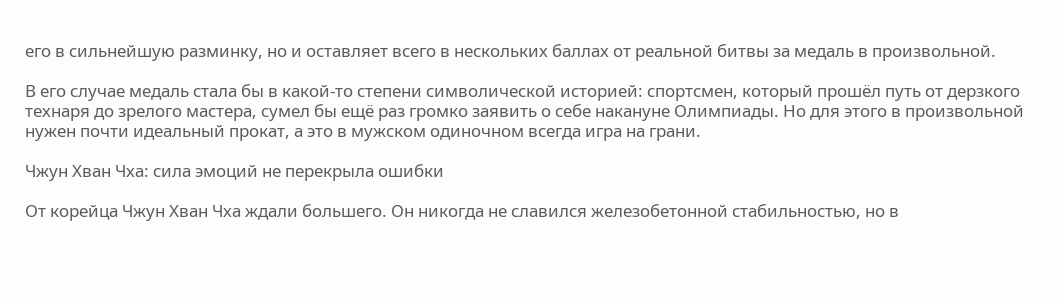его в сильнейшую разминку, но и оставляет всего в нескольких баллах от реальной битвы за медаль в произвольной.

В его случае медаль стала бы в какой‑то степени символической историей: спортсмен, который прошёл путь от дерзкого технаря до зрелого мастера, сумел бы ещё раз громко заявить о себе накануне Олимпиады. Но для этого в произвольной нужен почти идеальный прокат, а это в мужском одиночном всегда игра на грани.

Чжун Хван Чха: сила эмоций не перекрыла ошибки

От корейца Чжун Хван Чха ждали большего. Он никогда не славился железобетонной стабильностью, но в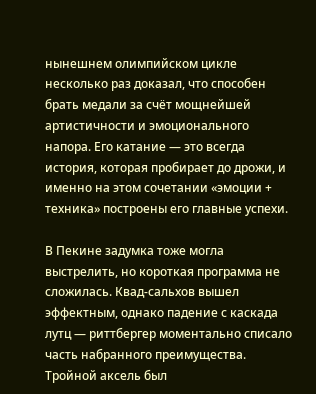нынешнем олимпийском цикле несколько раз доказал, что способен брать медали за счёт мощнейшей артистичности и эмоционального напора. Его катание — это всегда история, которая пробирает до дрожи, и именно на этом сочетании «эмоции + техника» построены его главные успехи.

В Пекине задумка тоже могла выстрелить, но короткая программа не сложилась. Квад‑сальхов вышел эффектным, однако падение с каскада лутц — риттбергер моментально списало часть набранного преимущества. Тройной аксель был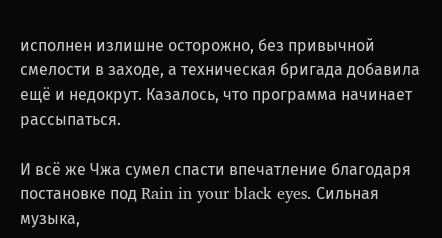исполнен излишне осторожно, без привычной смелости в заходе, а техническая бригада добавила ещё и недокрут. Казалось, что программа начинает рассыпаться.

И всё же Чжа сумел спасти впечатление благодаря постановке под Rain in your black eyes. Сильная музыка,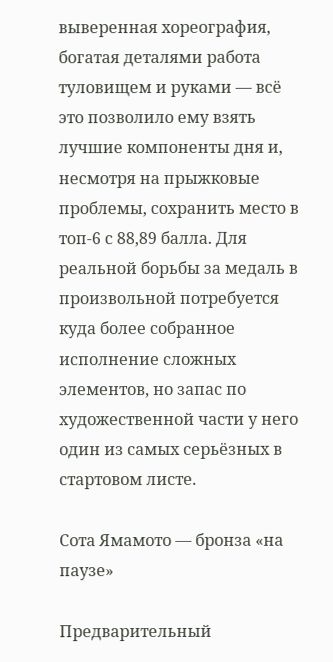выверенная хореография, богатая деталями работа туловищем и руками — всё это позволило ему взять лучшие компоненты дня и, несмотря на прыжковые проблемы, сохранить место в топ‑6 с 88,89 балла. Для реальной борьбы за медаль в произвольной потребуется куда более собранное исполнение сложных элементов, но запас по художественной части у него один из самых серьёзных в стартовом листе.

Сота Ямамото — бронза «на паузе»

Предварительный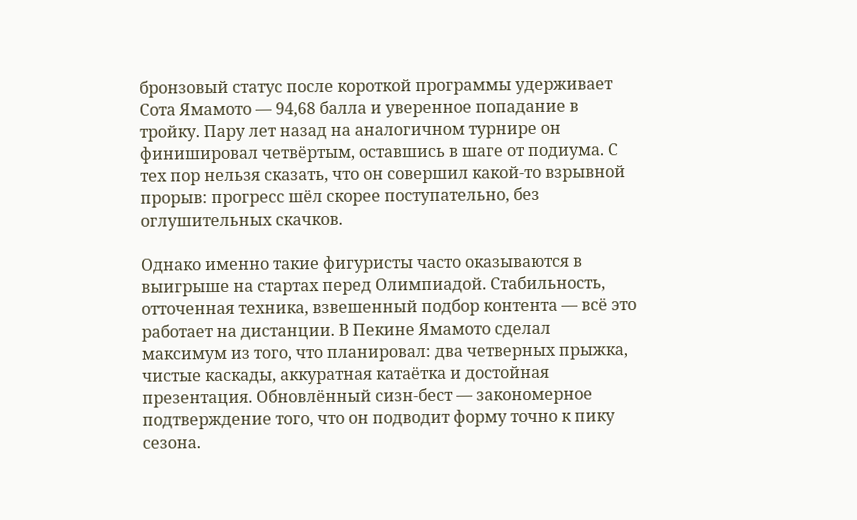бронзовый статус после короткой программы удерживает Сота Ямамото — 94,68 балла и уверенное попадание в тройку. Пару лет назад на аналогичном турнире он финишировал четвёртым, оставшись в шаге от подиума. С тех пор нельзя сказать, что он совершил какой‑то взрывной прорыв: прогресс шёл скорее поступательно, без оглушительных скачков.

Однако именно такие фигуристы часто оказываются в выигрыше на стартах перед Олимпиадой. Стабильность, отточенная техника, взвешенный подбор контента — всё это работает на дистанции. В Пекине Ямамото сделал максимум из того, что планировал: два четверных прыжка, чистые каскады, аккуратная катаётка и достойная презентация. Обновлённый сизн‑бест — закономерное подтверждение того, что он подводит форму точно к пику сезона.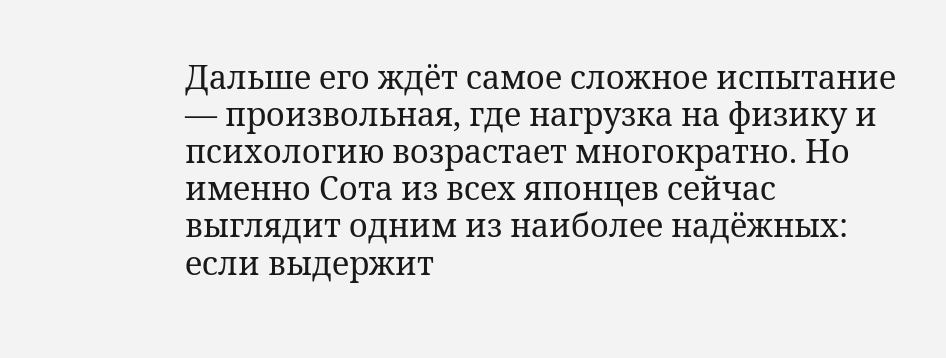Дальше его ждёт самое сложное испытание — произвольная, где нагрузка на физику и психологию возрастает многократно. Но именно Сота из всех японцев сейчас выглядит одним из наиболее надёжных: если выдержит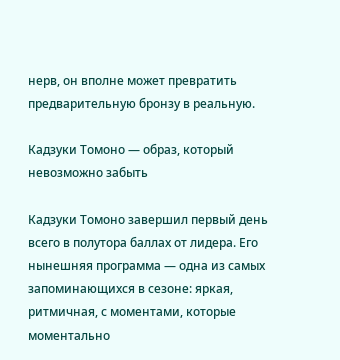нерв, он вполне может превратить предварительную бронзу в реальную.

Кадзуки Томоно — образ, который невозможно забыть

Кадзуки Томоно завершил первый день всего в полутора баллах от лидера. Его нынешняя программа — одна из самых запоминающихся в сезоне: яркая, ритмичная, с моментами, которые моментально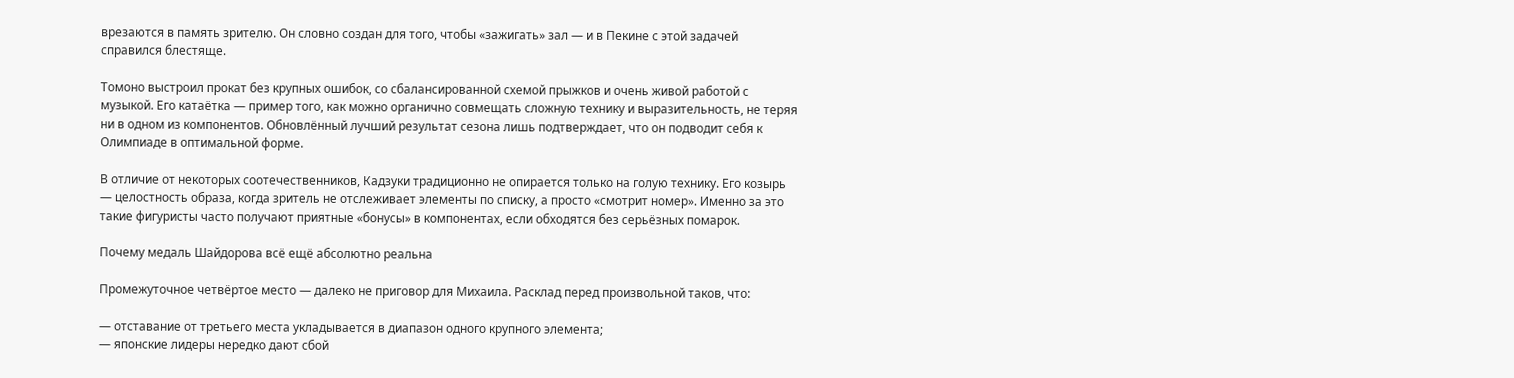врезаются в память зрителю. Он словно создан для того, чтобы «зажигать» зал — и в Пекине с этой задачей справился блестяще.

Томоно выстроил прокат без крупных ошибок, со сбалансированной схемой прыжков и очень живой работой с музыкой. Его катаётка — пример того, как можно органично совмещать сложную технику и выразительность, не теряя ни в одном из компонентов. Обновлённый лучший результат сезона лишь подтверждает, что он подводит себя к Олимпиаде в оптимальной форме.

В отличие от некоторых соотечественников, Кадзуки традиционно не опирается только на голую технику. Его козырь — целостность образа, когда зритель не отслеживает элементы по списку, а просто «смотрит номер». Именно за это такие фигуристы часто получают приятные «бонусы» в компонентах, если обходятся без серьёзных помарок.

Почему медаль Шайдорова всё ещё абсолютно реальна

Промежуточное четвёртое место — далеко не приговор для Михаила. Расклад перед произвольной таков, что:

— отставание от третьего места укладывается в диапазон одного крупного элемента;
— японские лидеры нередко дают сбой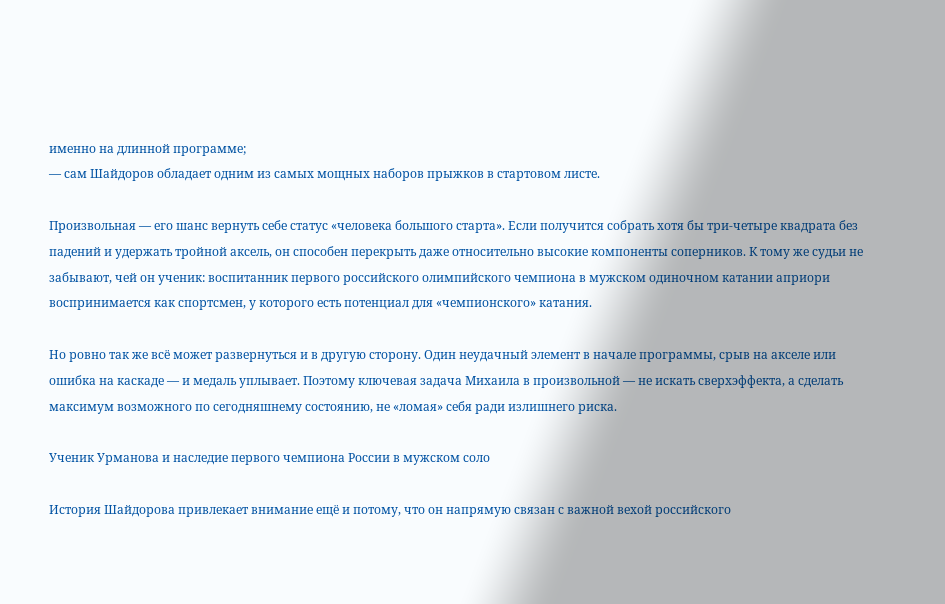именно на длинной программе;
— сам Шайдоров обладает одним из самых мощных наборов прыжков в стартовом листе.

Произвольная — его шанс вернуть себе статус «человека большого старта». Если получится собрать хотя бы три‑четыре квадрата без падений и удержать тройной аксель, он способен перекрыть даже относительно высокие компоненты соперников. К тому же судьи не забывают, чей он ученик: воспитанник первого российского олимпийского чемпиона в мужском одиночном катании априори воспринимается как спортсмен, у которого есть потенциал для «чемпионского» катания.

Но ровно так же всё может развернуться и в другую сторону. Один неудачный элемент в начале программы, срыв на акселе или ошибка на каскаде — и медаль уплывает. Поэтому ключевая задача Михаила в произвольной — не искать сверхэффекта, а сделать максимум возможного по сегодняшнему состоянию, не «ломая» себя ради излишнего риска.

Ученик Урманова и наследие первого чемпиона России в мужском соло

История Шайдорова привлекает внимание ещё и потому, что он напрямую связан с важной вехой российского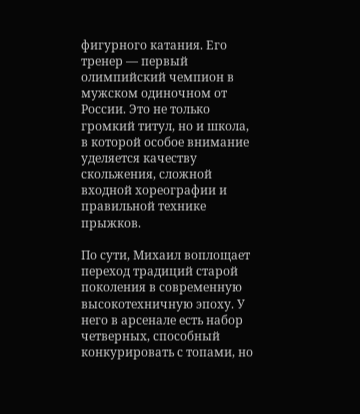фигурного катания. Его тренер — первый олимпийский чемпион в мужском одиночном от России. Это не только громкий титул, но и школа, в которой особое внимание уделяется качеству скольжения, сложной входной хореографии и правильной технике прыжков.

По сути, Михаил воплощает переход традиций старой поколения в современную высокотехничную эпоху. У него в арсенале есть набор четверных, способный конкурировать с топами, но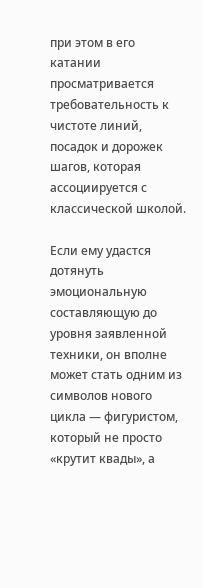при этом в его катании просматривается требовательность к чистоте линий, посадок и дорожек шагов, которая ассоциируется с классической школой.

Если ему удастся дотянуть эмоциональную составляющую до уровня заявленной техники, он вполне может стать одним из символов нового цикла — фигуристом, который не просто «крутит квады», а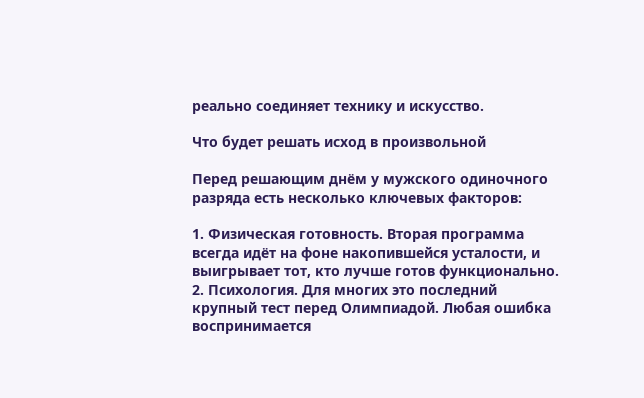реально соединяет технику и искусство.

Что будет решать исход в произвольной

Перед решающим днём у мужского одиночного разряда есть несколько ключевых факторов:

1. Физическая готовность. Вторая программа всегда идёт на фоне накопившейся усталости, и выигрывает тот, кто лучше готов функционально.
2. Психология. Для многих это последний крупный тест перед Олимпиадой. Любая ошибка воспринимается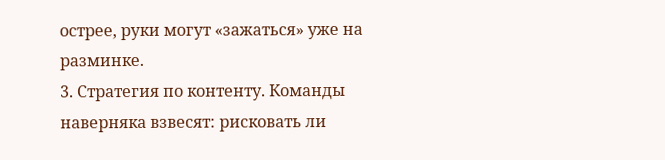острее, руки могут «зажаться» уже на разминке.
3. Стратегия по контенту. Команды наверняка взвесят: рисковать ли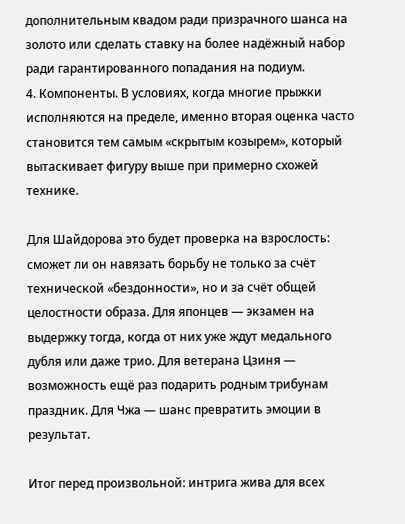дополнительным квадом ради призрачного шанса на золото или сделать ставку на более надёжный набор ради гарантированного попадания на подиум.
4. Компоненты. В условиях, когда многие прыжки исполняются на пределе, именно вторая оценка часто становится тем самым «скрытым козырем», который вытаскивает фигуру выше при примерно схожей технике.

Для Шайдорова это будет проверка на взрослость: сможет ли он навязать борьбу не только за счёт технической «бездонности», но и за счёт общей целостности образа. Для японцев — экзамен на выдержку тогда, когда от них уже ждут медального дубля или даже трио. Для ветерана Цзиня — возможность ещё раз подарить родным трибунам праздник. Для Чжа — шанс превратить эмоции в результат.

Итог перед произвольной: интрига жива для всех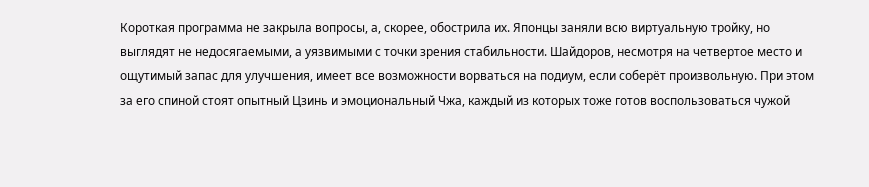Короткая программа не закрыла вопросы, а, скорее, обострила их. Японцы заняли всю виртуальную тройку, но выглядят не недосягаемыми, а уязвимыми с точки зрения стабильности. Шайдоров, несмотря на четвертое место и ощутимый запас для улучшения, имеет все возможности ворваться на подиум, если соберёт произвольную. При этом за его спиной стоят опытный Цзинь и эмоциональный Чжа, каждый из которых тоже готов воспользоваться чужой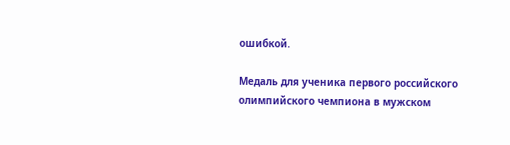ошибкой.

Медаль для ученика первого российского олимпийского чемпиона в мужском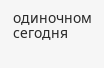одиночном сегодня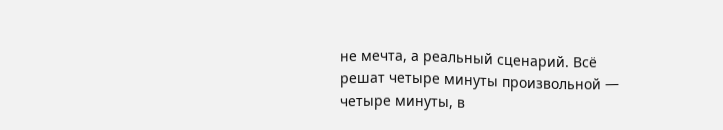не мечта, а реальный сценарий. Всё решат четыре минуты произвольной — четыре минуты, в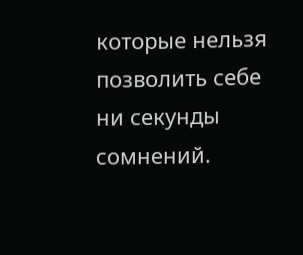которые нельзя позволить себе ни секунды сомнений.